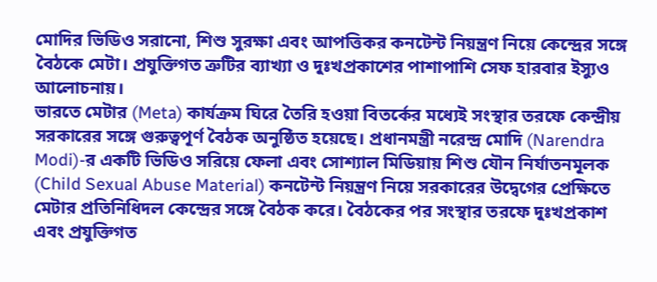মোদির ভিডিও সরানো, শিশু সুরক্ষা এবং আপত্তিকর কনটেন্ট নিয়ন্ত্রণ নিয়ে কেন্দ্রের সঙ্গে বৈঠকে মেটা। প্রযুক্তিগত ত্রুটির ব্যাখ্যা ও দুঃখপ্রকাশের পাশাপাশি সেফ হারবার ইস্যুও আলোচনায়।
ভারতে মেটার (Meta) কার্যক্রম ঘিরে তৈরি হওয়া বিতর্কের মধ্যেই সংস্থার তরফে কেন্দ্রীয় সরকারের সঙ্গে গুরুত্বপূর্ণ বৈঠক অনুষ্ঠিত হয়েছে। প্রধানমন্ত্রী নরেন্দ্র মোদি (Narendra Modi)-র একটি ভিডিও সরিয়ে ফেলা এবং সোশ্যাল মিডিয়ায় শিশু যৌন নির্যাতনমূলক (Child Sexual Abuse Material) কনটেন্ট নিয়ন্ত্রণ নিয়ে সরকারের উদ্বেগের প্রেক্ষিতে মেটার প্রতিনিধিদল কেন্দ্রের সঙ্গে বৈঠক করে। বৈঠকের পর সংস্থার তরফে দুঃখপ্রকাশ এবং প্রযুক্তিগত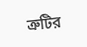ত্রুটির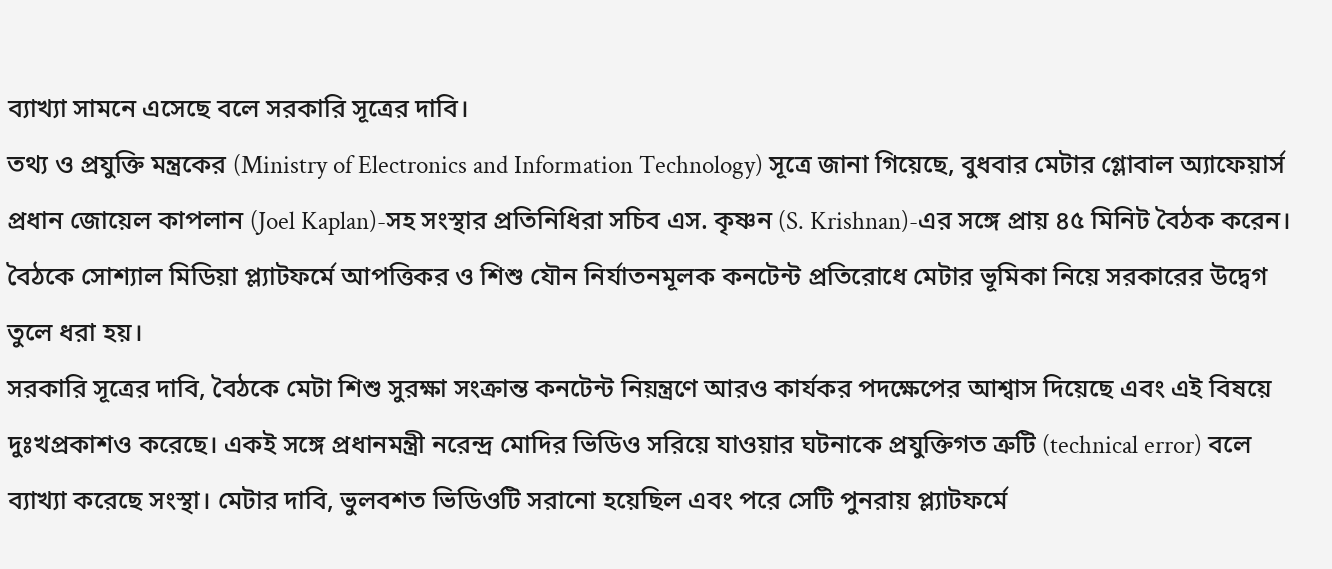ব্যাখ্যা সামনে এসেছে বলে সরকারি সূত্রের দাবি।
তথ্য ও প্রযুক্তি মন্ত্রকের (Ministry of Electronics and Information Technology) সূত্রে জানা গিয়েছে, বুধবার মেটার গ্লোবাল অ্যাফেয়ার্স প্রধান জোয়েল কাপলান (Joel Kaplan)-সহ সংস্থার প্রতিনিধিরা সচিব এস. কৃষ্ণন (S. Krishnan)-এর সঙ্গে প্রায় ৪৫ মিনিট বৈঠক করেন। বৈঠকে সোশ্যাল মিডিয়া প্ল্যাটফর্মে আপত্তিকর ও শিশু যৌন নির্যাতনমূলক কনটেন্ট প্রতিরোধে মেটার ভূমিকা নিয়ে সরকারের উদ্বেগ তুলে ধরা হয়।
সরকারি সূত্রের দাবি, বৈঠকে মেটা শিশু সুরক্ষা সংক্রান্ত কনটেন্ট নিয়ন্ত্রণে আরও কার্যকর পদক্ষেপের আশ্বাস দিয়েছে এবং এই বিষয়ে দুঃখপ্রকাশও করেছে। একই সঙ্গে প্রধানমন্ত্রী নরেন্দ্র মোদির ভিডিও সরিয়ে যাওয়ার ঘটনাকে প্রযুক্তিগত ত্রুটি (technical error) বলে ব্যাখ্যা করেছে সংস্থা। মেটার দাবি, ভুলবশত ভিডিওটি সরানো হয়েছিল এবং পরে সেটি পুনরায় প্ল্যাটফর্মে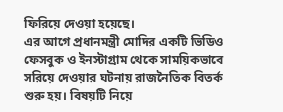ফিরিয়ে দেওয়া হয়েছে।
এর আগে প্রধানমন্ত্রী মোদির একটি ভিডিও ফেসবুক ও ইনস্টাগ্রাম থেকে সাময়িকভাবে সরিয়ে দেওয়ার ঘটনায় রাজনৈতিক বিতর্ক শুরু হয়। বিষয়টি নিয়ে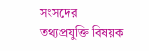সংসদের তথ্যপ্রযুক্তি বিষয়ক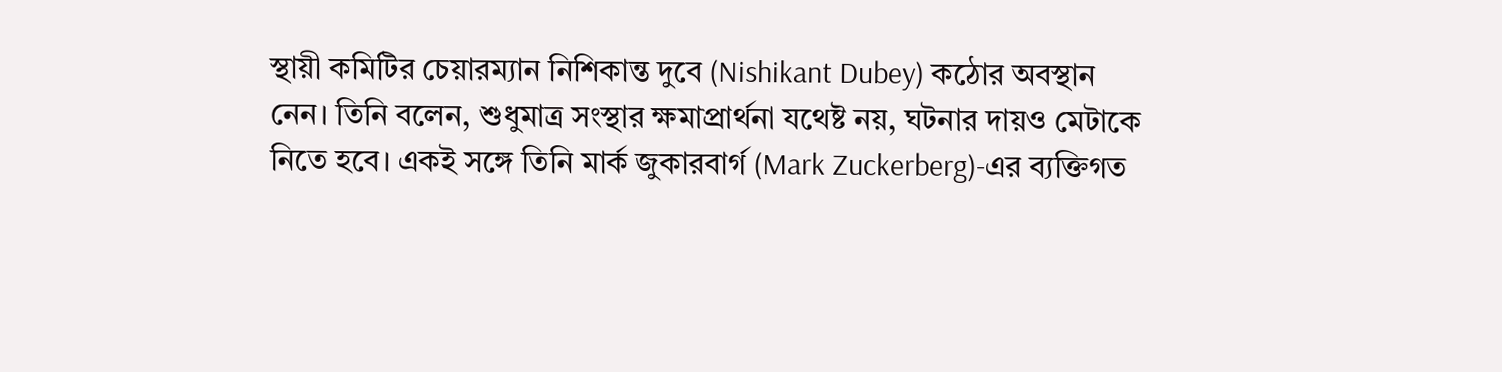স্থায়ী কমিটির চেয়ারম্যান নিশিকান্ত দুবে (Nishikant Dubey) কঠোর অবস্থান নেন। তিনি বলেন, শুধুমাত্র সংস্থার ক্ষমাপ্রার্থনা যথেষ্ট নয়, ঘটনার দায়ও মেটাকে নিতে হবে। একই সঙ্গে তিনি মার্ক জুকারবার্গ (Mark Zuckerberg)-এর ব্যক্তিগত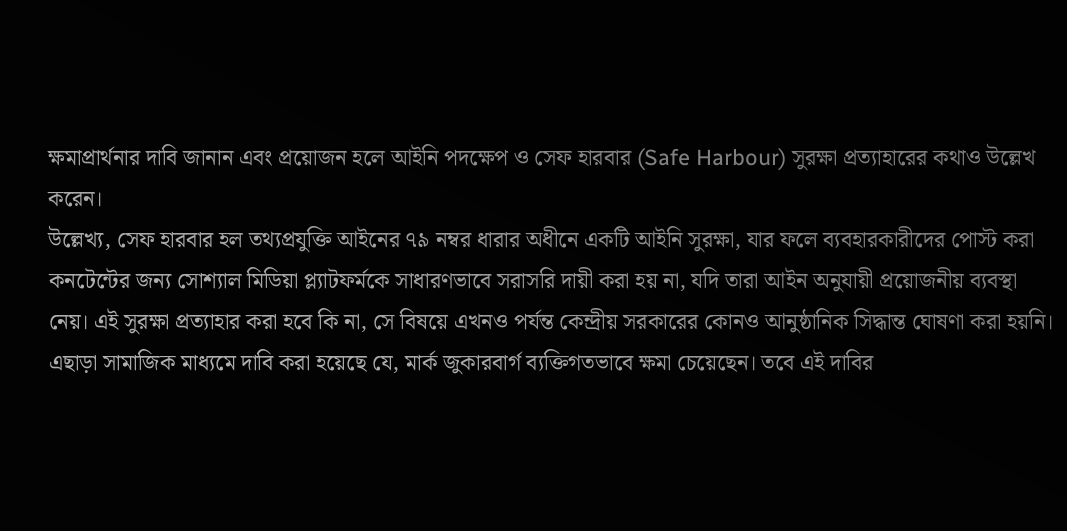ক্ষমাপ্রার্থনার দাবি জানান এবং প্রয়োজন হলে আইনি পদক্ষেপ ও সেফ হারবার (Safe Harbour) সুরক্ষা প্রত্যাহারের কথাও উল্লেখ করেন।
উল্লেখ্য, সেফ হারবার হল তথ্যপ্রযুক্তি আইনের ৭৯ নম্বর ধারার অধীনে একটি আইনি সুরক্ষা, যার ফলে ব্যবহারকারীদের পোস্ট করা কনটেন্টের জন্য সোশ্যাল মিডিয়া প্ল্যাটফর্মকে সাধারণভাবে সরাসরি দায়ী করা হয় না, যদি তারা আইন অনুযায়ী প্রয়োজনীয় ব্যবস্থা নেয়। এই সুরক্ষা প্রত্যাহার করা হবে কি না, সে বিষয়ে এখনও পর্যন্ত কেন্দ্রীয় সরকারের কোনও আনুষ্ঠানিক সিদ্ধান্ত ঘোষণা করা হয়নি।
এছাড়া সামাজিক মাধ্যমে দাবি করা হয়েছে যে, মার্ক জুকারবার্গ ব্যক্তিগতভাবে ক্ষমা চেয়েছেন। তবে এই দাবির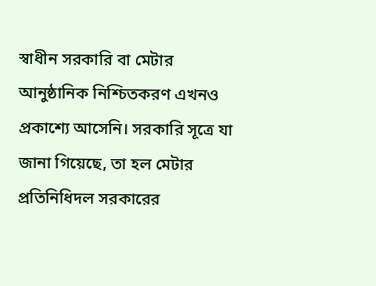স্বাধীন সরকারি বা মেটার আনুষ্ঠানিক নিশ্চিতকরণ এখনও প্রকাশ্যে আসেনি। সরকারি সূত্রে যা জানা গিয়েছে, তা হল মেটার প্রতিনিধিদল সরকারের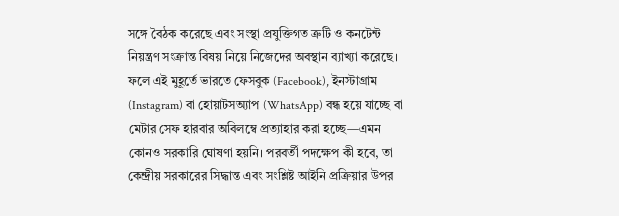সঙ্গে বৈঠক করেছে এবং সংস্থা প্রযুক্তিগত ত্রুটি ও কনটেন্ট নিয়ন্ত্রণ সংক্রান্ত বিষয় নিয়ে নিজেদের অবস্থান ব্যাখ্যা করেছে।
ফলে এই মুহূর্তে ভারতে ফেসবুক (Facebook), ইনস্টাগ্রাম (Instagram) বা হোয়াটসঅ্যাপ (WhatsApp) বন্ধ হয়ে যাচ্ছে বা মেটার সেফ হারবার অবিলম্বে প্রত্যাহার করা হচ্ছে—এমন কোনও সরকারি ঘোষণা হয়নি। পরবর্তী পদক্ষেপ কী হবে, তা কেন্দ্রীয় সরকারের সিদ্ধান্ত এবং সংশ্লিষ্ট আইনি প্রক্রিয়ার উপর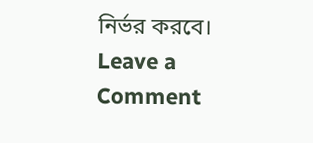নির্ভর করবে।
Leave a Comment